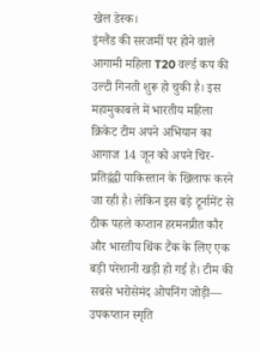खेल डेस्क।
इंग्लैंड की सरजमीं पर होने वाले आगामी महिला T20 वर्ल्ड कप की उल्टी गिनती शुरू हो चुकी है। इस महामुकाबले में भारतीय महिला क्रिकेट टीम अपने अभियान का आगाज 14 जून को अपने चिर-प्रतिद्वंद्वी पाकिस्तान के खिलाफ करने जा रही है। लेकिन इस बड़े टूर्नामेंट से ठीक पहले कप्तान हरमनप्रीत कौर और भारतीय थिंक टैंक के लिए एक बड़ी परेशानी खड़ी हो गई है। टीम की सबसे भरोसेमंद ओपनिंग जोड़ी— उपकप्तान स्मृति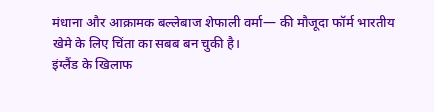मंधाना और आक्रामक बल्लेबाज शेफाली वर्मा— की मौजूदा फॉर्म भारतीय खेमे के लिए चिंता का सबब बन चुकी है।
इंग्लैंड के खिलाफ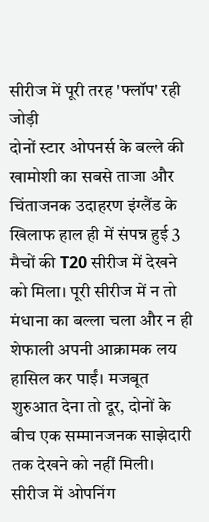सीरीज में पूरी तरह 'फ्लॉप' रही जोड़ी
दोनों स्टार ओपनर्स के बल्ले की खामोशी का सबसे ताजा और चिंताजनक उदाहरण इंग्लैंड के खिलाफ हाल ही में संपन्न हुई 3 मैचों की T20 सीरीज में देखने को मिला। पूरी सीरीज में न तो मंधाना का बल्ला चला और न ही शेफाली अपनी आक्रामक लय हासिल कर पाईं। मजबूत शुरुआत देना तो दूर, दोनों के बीच एक सम्मानजनक साझेदारी तक देखने को नहीं मिली।
सीरीज में ओपनिंग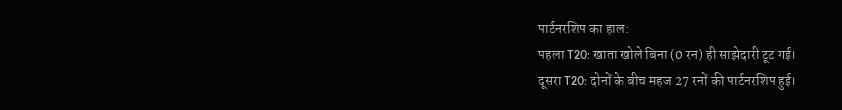पार्टनरशिप का हाल:
पहला T20: खाता खोले बिना (0 रन) ही साझेदारी टूट गई।
दूसरा T20: दोनों के बीच महज 27 रनों की पार्टनरशिप हुई।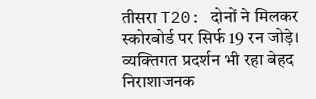तीसरा T20: दोनों ने मिलकर स्कोरबोर्ड पर सिर्फ 19 रन जोड़े।
व्यक्तिगत प्रदर्शन भी रहा बेहद निराशाजनक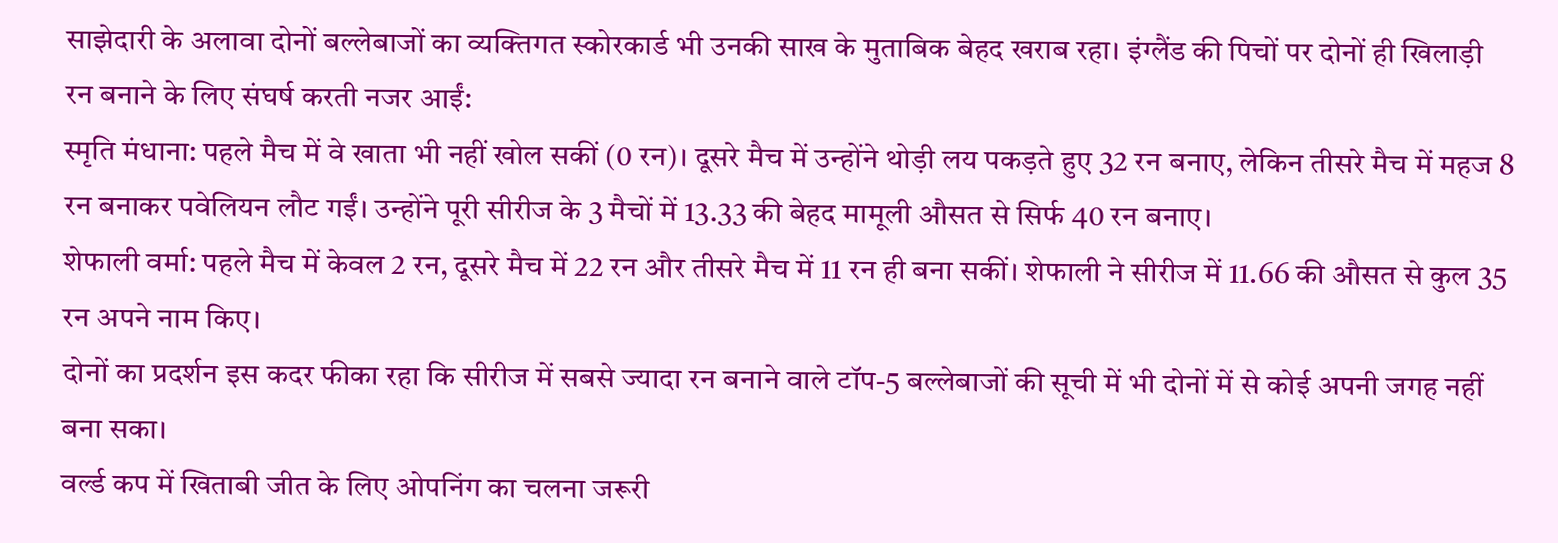साझेदारी के अलावा दोनों बल्लेबाजों का व्यक्तिगत स्कोरकार्ड भी उनकी साख के मुताबिक बेहद खराब रहा। इंग्लैंड की पिचों पर दोनों ही खिलाड़ी रन बनाने के लिए संघर्ष करती नजर आईं:
स्मृति मंधाना: पहले मैच में वे खाता भी नहीं खोल सकीं (0 रन)। दूसरे मैच में उन्होंने थोड़ी लय पकड़ते हुए 32 रन बनाए, लेकिन तीसरे मैच में महज 8 रन बनाकर पवेलियन लौट गईं। उन्होंने पूरी सीरीज के 3 मैचों में 13.33 की बेहद मामूली औसत से सिर्फ 40 रन बनाए।
शेफाली वर्मा: पहले मैच में केवल 2 रन, दूसरे मैच में 22 रन और तीसरे मैच में 11 रन ही बना सकीं। शेफाली ने सीरीज में 11.66 की औसत से कुल 35 रन अपने नाम किए।
दोनों का प्रदर्शन इस कदर फीका रहा कि सीरीज में सबसे ज्यादा रन बनाने वाले टॉप-5 बल्लेबाजों की सूची में भी दोनों में से कोई अपनी जगह नहीं बना सका।
वर्ल्ड कप में खिताबी जीत के लिए ओपनिंग का चलना जरूरी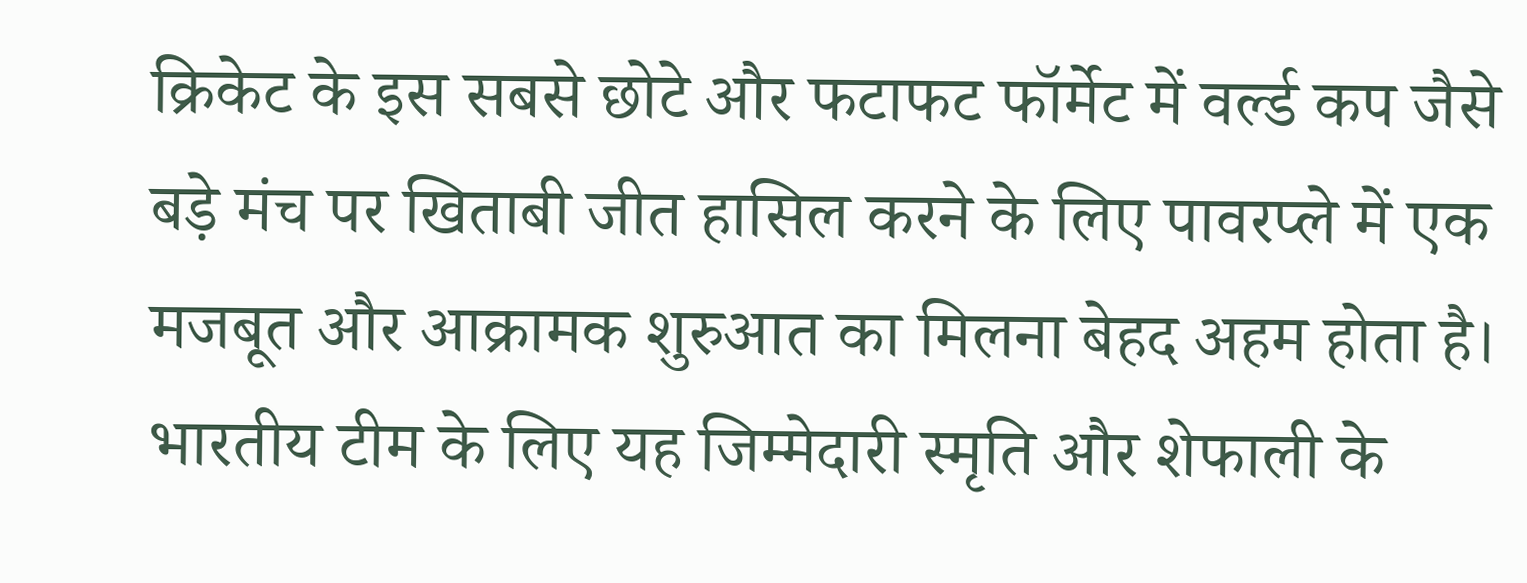क्रिकेट के इस सबसे छोटे और फटाफट फॉर्मेट में वर्ल्ड कप जैसे बड़े मंच पर खिताबी जीत हासिल करने के लिए पावरप्ले में एक मजबूत और आक्रामक शुरुआत का मिलना बेहद अहम होता है। भारतीय टीम के लिए यह जिम्मेदारी स्मृति और शेफाली के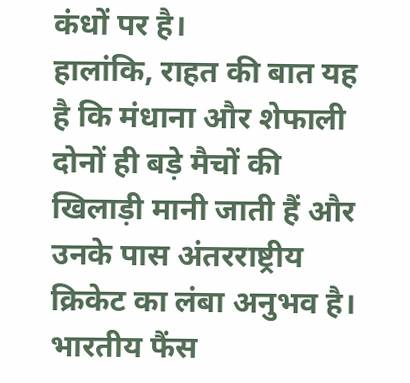कंधों पर है।
हालांकि, राहत की बात यह है कि मंधाना और शेफाली दोनों ही बड़े मैचों की खिलाड़ी मानी जाती हैं और उनके पास अंतरराष्ट्रीय क्रिकेट का लंबा अनुभव है। भारतीय फैंस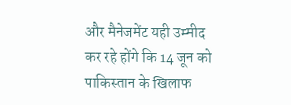और मैनेजमेंट यही उम्मीद कर रहे होंगे कि 14 जून को पाकिस्तान के खिलाफ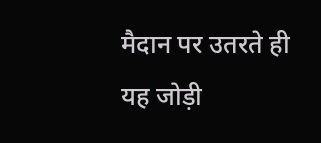मैदान पर उतरते ही यह जोड़ी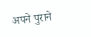अपने पुराने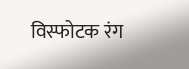विस्फोटक रंग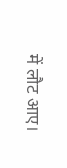में लौट आए।